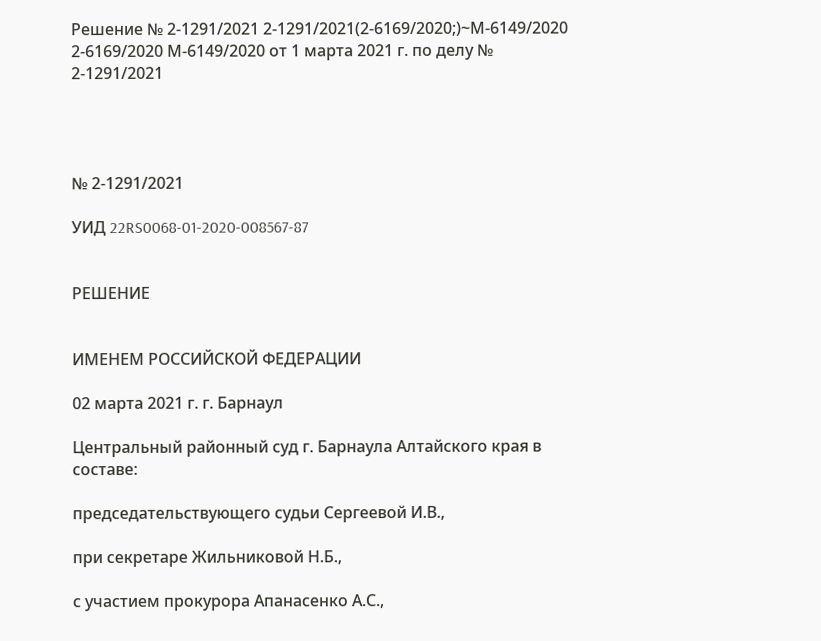Решение № 2-1291/2021 2-1291/2021(2-6169/2020;)~М-6149/2020 2-6169/2020 М-6149/2020 от 1 марта 2021 г. по делу № 2-1291/2021




№ 2-1291/2021

УИД 22RS0068-01-2020-008567-87


РЕШЕНИЕ


ИМЕНЕМ РОССИЙСКОЙ ФЕДЕРАЦИИ

02 марта 2021 г. г. Барнаул

Центральный районный суд г. Барнаула Алтайского края в составе:

председательствующего судьи Сергеевой И.В.,

при секретаре Жильниковой Н.Б.,

с участием прокурора Апанасенко А.С.,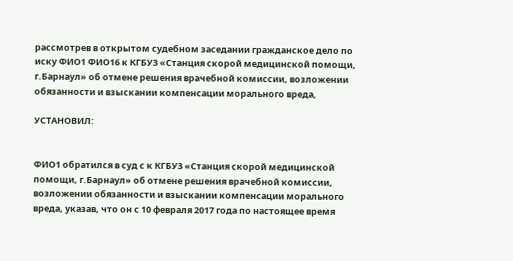рассмотрев в открытом судебном заседании гражданское дело по иску ФИО1 ФИО16 к КГБУЗ «Станция скорой медицинской помощи, г.Барнаул» об отмене решения врачебной комиссии, возложении обязанности и взыскании компенсации морального вреда,

УСТАНОВИЛ:


ФИО1 обратился в суд с к КГБУЗ «Станция скорой медицинской помощи, г.Барнаул» об отмене решения врачебной комиссии, возложении обязанности и взыскании компенсации морального вреда, указав, что он с 10 февраля 2017 года по настоящее время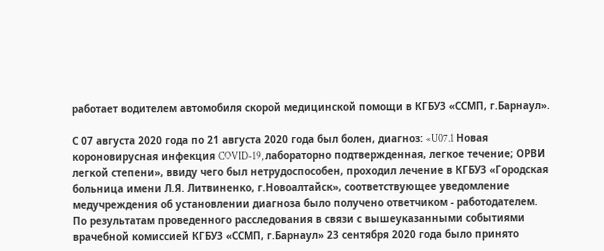работает водителем автомобиля скорой медицинской помощи в КГБУЗ «ССМП, г.Барнаул».

С 07 августа 2020 года по 21 августа 2020 года был болен, диагноз: «U07.1 Новая короновирусная инфекция COVID-19, лабораторно подтвержденная, легкое течение; ОРВИ легкой степени», ввиду чего был нетрудоспособен, проходил лечение в КГБУЗ «Городская больница имени Л.Я. Литвиненко, г.Новоалтайск», соответствующее уведомление медучреждения об установлении диагноза было получено ответчиком - работодателем. По результатам проведенного расследования в связи с вышеуказанными событиями врачебной комиссией КГБУЗ «ССМП, г.Барнаул» 23 сентября 2020 года было принято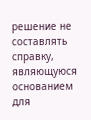решение не составлять справку, являющуюся основанием для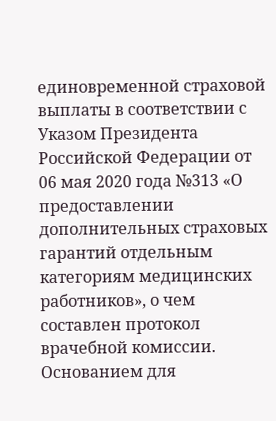единовременной страховой выплаты в соответствии с Указом Президента Российской Федерации от 06 мая 2020 года №313 «О предоставлении дополнительных страховых гарантий отдельным категориям медицинских работников», о чем составлен протокол врачебной комиссии. Основанием для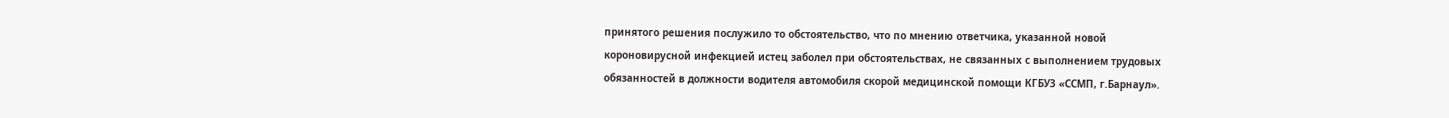принятого решения послужило то обстоятельство, что по мнению ответчика, указанной новой короновирусной инфекцией истец заболел при обстоятельствах, не связанных с выполнением трудовых обязанностей в должности водителя автомобиля скорой медицинской помощи КГБУЗ «ССМП, г.Барнаул».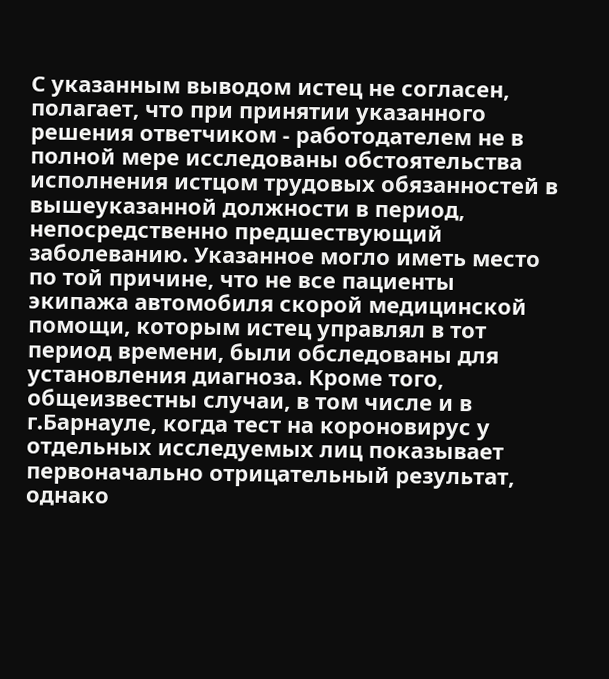С указанным выводом истец не согласен, полагает, что при принятии указанного решения ответчиком - работодателем не в полной мере исследованы обстоятельства исполнения истцом трудовых обязанностей в вышеуказанной должности в период, непосредственно предшествующий заболеванию. Указанное могло иметь место по той причине, что не все пациенты экипажа автомобиля скорой медицинской помощи, которым истец управлял в тот период времени, были обследованы для установления диагноза. Кроме того, общеизвестны случаи, в том числе и в г.Барнауле, когда тест на короновирус у отдельных исследуемых лиц показывает первоначально отрицательный результат, однако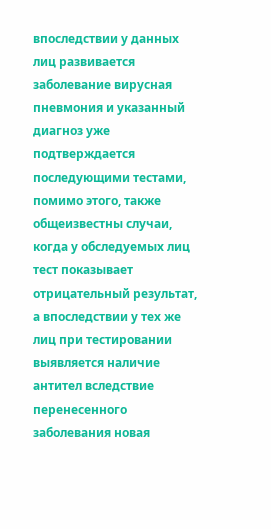впоследствии у данных лиц развивается заболевание вирусная пневмония и указанный диагноз уже подтверждается последующими тестами, помимо этого, также общеизвестны случаи, когда у обследуемых лиц тест показывает отрицательный результат, а впоследствии у тех же лиц при тестировании выявляется наличие антител вследствие перенесенного заболевания новая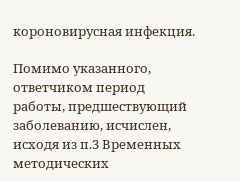короновирусная инфекция.

Помимо указанного, ответчиком период работы, предшествующий заболеванию, исчислен, исходя из п.3 Временных методических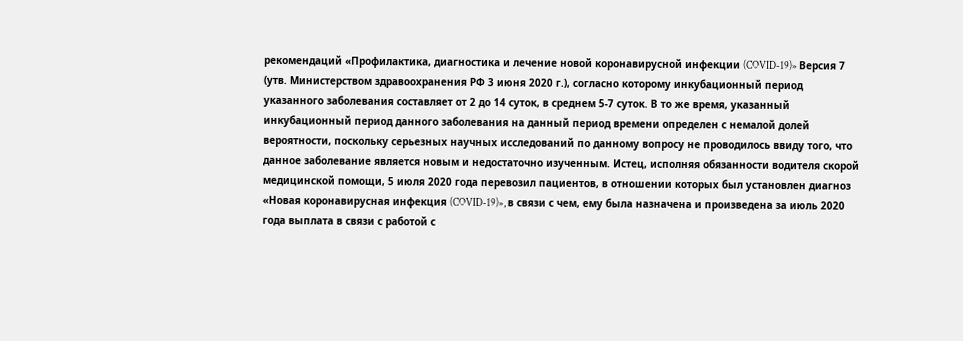рекомендаций «Профилактика, диагностика и лечение новой коронавирусной инфекции (COVID-19)» Версия 7 (утв. Министерством здравоохранения РФ 3 июня 2020 г.), согласно которому инкубационный период указанного заболевания составляет от 2 до 14 суток, в среднем 5-7 суток. В то же время, указанный инкубационный период данного заболевания на данный период времени определен с немалой долей вероятности, поскольку серьезных научных исследований по данному вопросу не проводилось ввиду того, что данное заболевание является новым и недостаточно изученным. Истец, исполняя обязанности водителя скорой медицинской помощи, 5 июля 2020 года перевозил пациентов, в отношении которых был установлен диагноз «Новая коронавирусная инфекция (COVID-19)», в связи с чем, ему была назначена и произведена за июль 2020 года выплата в связи с работой с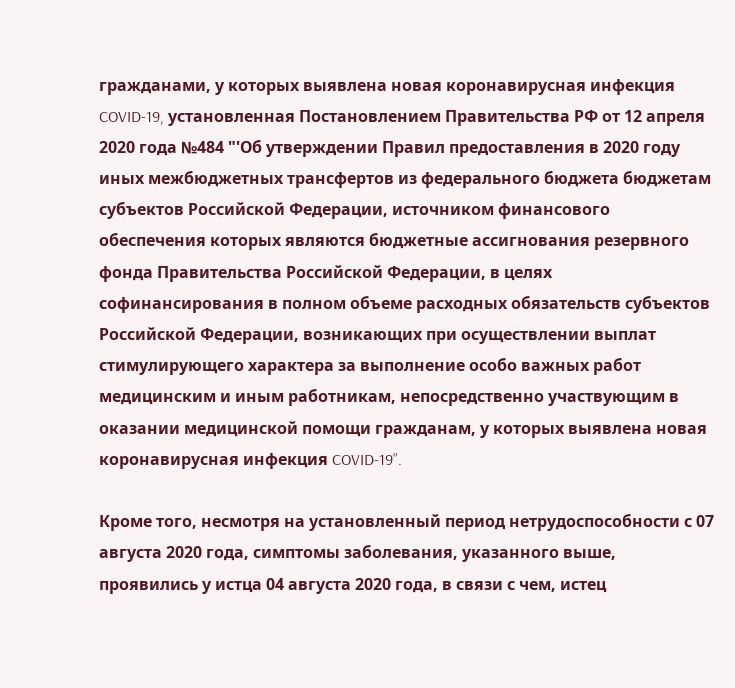гражданами, у которых выявлена новая коронавирусная инфекция COVID-19, установленная Постановлением Правительства РФ от 12 апреля 2020 года №484 "'Об утверждении Правил предоставления в 2020 году иных межбюджетных трансфертов из федерального бюджета бюджетам субъектов Российской Федерации, источником финансового обеспечения которых являются бюджетные ассигнования резервного фонда Правительства Российской Федерации, в целях софинансирования в полном объеме расходных обязательств субъектов Российской Федерации, возникающих при осуществлении выплат стимулирующего характера за выполнение особо важных работ медицинским и иным работникам, непосредственно участвующим в оказании медицинской помощи гражданам, у которых выявлена новая коронавирусная инфекция COVID-19”.

Кроме того, несмотря на установленный период нетрудоспособности с 07 августа 2020 года, симптомы заболевания, указанного выше, проявились у истца 04 августа 2020 года, в связи с чем, истец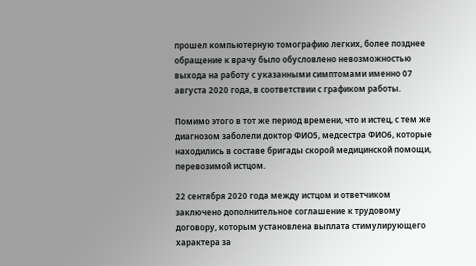прошел компьютерную томографию легких, более позднее обращение к врачу было обусловлено невозможностью выхода на работу с указанными симптомами именно 07 августа 2020 года, в соответствии с графиком работы.

Помимо этого в тот же период времени, что и истец, с тем же диагнозом заболели доктор ФИО5, медсестра ФИО6, которые находились в составе бригады скорой медицинской помощи, перевозимой истцом.

22 сентября 2020 года между истцом и ответчиком заключено дополнительное соглашение к трудовому договору, которым установлена выплата стимулирующего характера за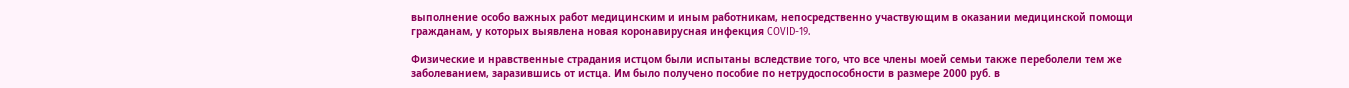выполнение особо важных работ медицинским и иным работникам, непосредственно участвующим в оказании медицинской помощи гражданам, у которых выявлена новая коронавирусная инфекция COVID-19.

Физические и нравственные страдания истцом были испытаны вследствие того, что все члены моей семьи также переболели тем же заболеванием, заразившись от истца. Им было получено пособие по нетрудоспособности в размере 2000 руб. в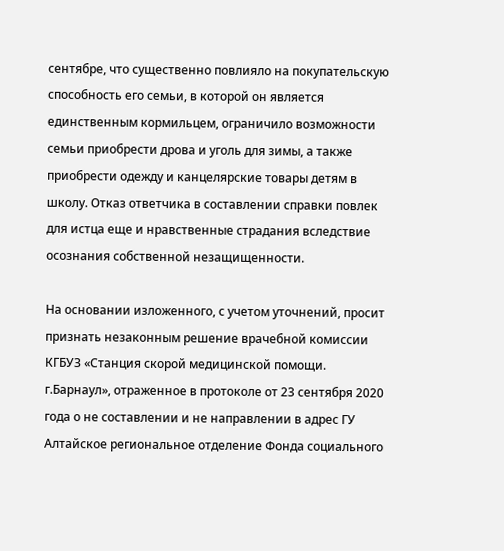сентябре, что существенно повлияло на покупательскую способность его семьи, в которой он является единственным кормильцем, ограничило возможности семьи приобрести дрова и уголь для зимы, а также приобрести одежду и канцелярские товары детям в школу. Отказ ответчика в составлении справки повлек для истца еще и нравственные страдания вследствие осознания собственной незащищенности.

На основании изложенного, с учетом уточнений, просит признать незаконным решение врачебной комиссии КГБУЗ «Станция скорой медицинской помощи. г.Барнаул», отраженное в протоколе от 23 сентября 2020 года о не составлении и не направлении в адрес ГУ Алтайское региональное отделение Фонда социального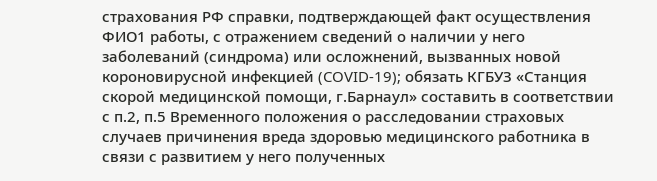страхования РФ справки, подтверждающей факт осуществления ФИО1 работы, с отражением сведений о наличии у него заболеваний (синдрома) или осложнений, вызванных новой короновирусной инфекцией (COVID-19); обязать КГБУЗ «Станция скорой медицинской помощи, г.Барнаул» составить в соответствии с п.2, п.5 Временного положения о расследовании страховых случаев причинения вреда здоровью медицинского работника в связи с развитием у него полученных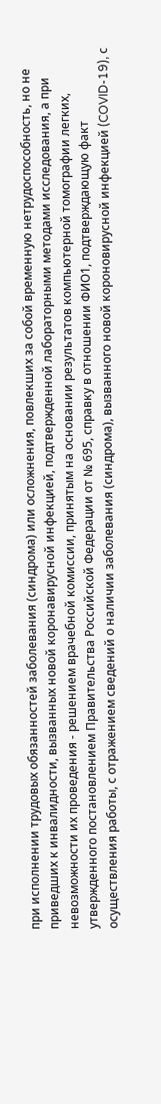при исполнении трудовых обязанностей заболевания (синдрома) или осложнения, повлекших за собой временную нетрудоспособность, но не приведших к инвалидности, вызванных новой коронавирусной инфекцией, подтвержденной лабораторными методами исследования, а при невозможности их проведения - решением врачебной комиссии, принятым на основании результатов компьютерной томографии легких, утвержденного постановлением Правительства Российской Федерации от № 695, справку в отношении ФИО1, подтверждающую факт осуществления работы, с отражением сведений о наличии заболевания (синдрома), вызванного новой короновирусной инфекцией (COVID-19), с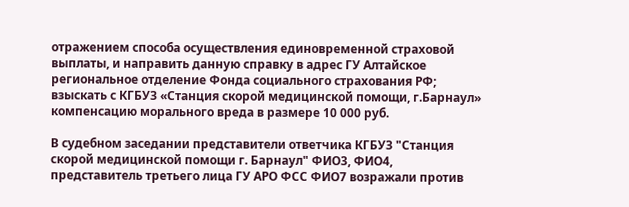отражением способа осуществления единовременной страховой выплаты, и направить данную справку в адрес ГУ Алтайское региональное отделение Фонда социального страхования РФ; взыскать с КГБУЗ «Станция скорой медицинской помощи, г.Барнаул» компенсацию морального вреда в размере 10 000 руб.

В судебном заседании представители ответчика КГБУЗ "Станция скорой медицинской помощи г. Барнаул" ФИО3, ФИО4, представитель третьего лица ГУ АРО ФСС ФИО7 возражали против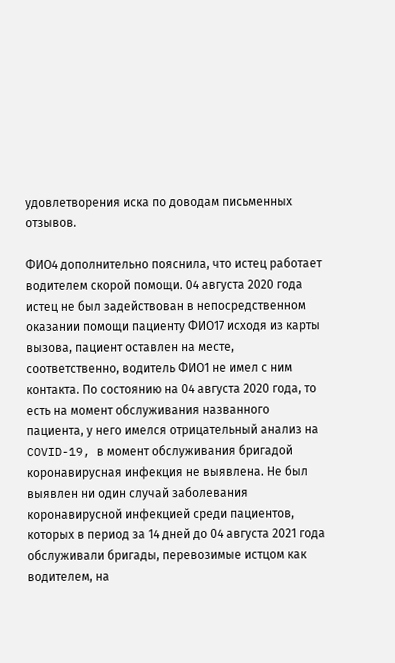удовлетворения иска по доводам письменных отзывов.

ФИО4 дополнительно пояснила, что истец работает водителем скорой помощи. 04 августа 2020 года истец не был задействован в непосредственном оказании помощи пациенту ФИО17 исходя из карты вызова, пациент оставлен на месте, соответственно, водитель ФИО1 не имел с ним контакта. По состоянию на 04 августа 2020 года, то есть на момент обслуживания названного пациента, у него имелся отрицательный анализ на COVID-19, в момент обслуживания бригадой коронавирусная инфекция не выявлена. Не был выявлен ни один случай заболевания коронавирусной инфекцией среди пациентов, которых в период за 14 дней до 04 августа 2021 года обслуживали бригады, перевозимые истцом как водителем, на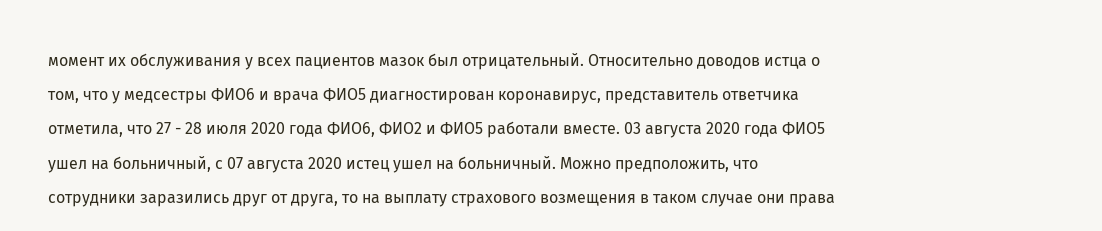момент их обслуживания у всех пациентов мазок был отрицательный. Относительно доводов истца о том, что у медсестры ФИО6 и врача ФИО5 диагностирован коронавирус, представитель ответчика отметила, что 27 - 28 июля 2020 года ФИО6, ФИО2 и ФИО5 работали вместе. 03 августа 2020 года ФИО5 ушел на больничный, с 07 августа 2020 истец ушел на больничный. Можно предположить, что сотрудники заразились друг от друга, то на выплату страхового возмещения в таком случае они права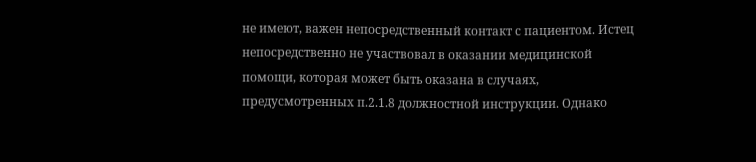не имеют, важен непосредственный контакт с пациентом. Истец непосредственно не участвовал в оказании медицинской помощи, которая может быть оказана в случаях, предусмотренных п.2.1.8 должностной инструкции. Однако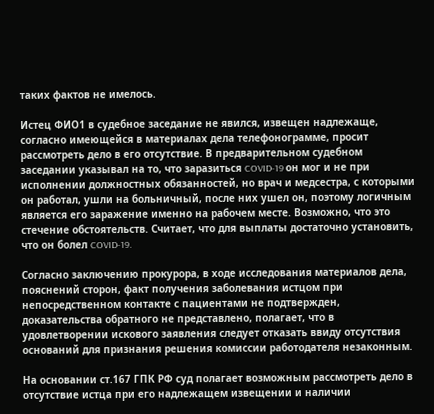таких фактов не имелось.

Истец ФИО1 в судебное заседание не явился, извещен надлежаще, согласно имеющейся в материалах дела телефонограмме, просит рассмотреть дело в его отсутствие. В предварительном судебном заседании указывал на то, что заразиться COVID-19 он мог и не при исполнении должностных обязанностей, но врач и медсестра, с которыми он работал, ушли на больничный, после них ушел он, поэтому логичным является его заражение именно на рабочем месте. Возможно, что это стечение обстоятельств. Считает, что для выплаты достаточно установить, что он болел COVID-19.

Согласно заключению прокурора, в ходе исследования материалов дела, пояснений сторон, факт получения заболевания истцом при непосредственном контакте с пациентами не подтвержден, доказательства обратного не представлено, полагает, что в удовлетворении искового заявления следует отказать ввиду отсутствия оснований для признания решения комиссии работодателя незаконным.

На основании ст.167 ГПК РФ суд полагает возможным рассмотреть дело в отсутствие истца при его надлежащем извещении и наличии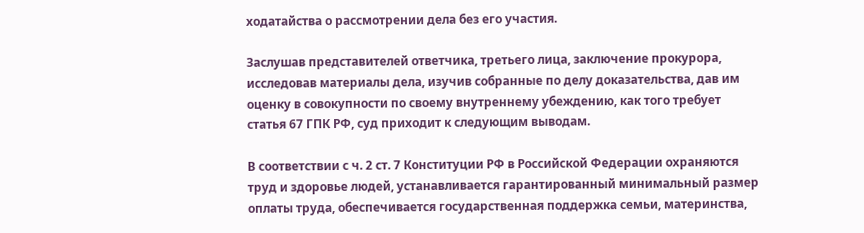ходатайства о рассмотрении дела без его участия.

Заслушав представителей ответчика, третьего лица, заключение прокурора, исследовав материалы дела, изучив собранные по делу доказательства, дав им оценку в совокупности по своему внутреннему убеждению, как того требует статья 67 ГПК РФ, суд приходит к следующим выводам.

В соответствии с ч. 2 ст. 7 Конституции РФ в Российской Федерации охраняются труд и здоровье людей, устанавливается гарантированный минимальный размер оплаты труда, обеспечивается государственная поддержка семьи, материнства,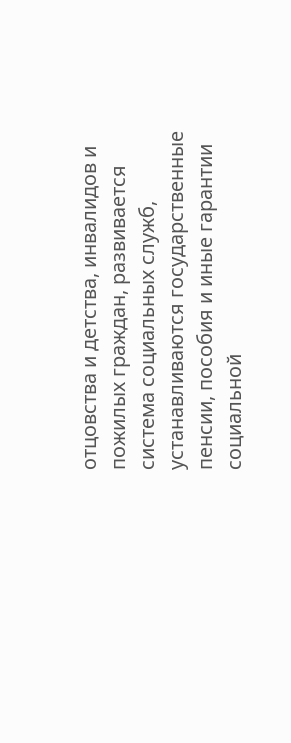отцовства и детства, инвалидов и пожилых граждан, развивается система социальных служб, устанавливаются государственные пенсии, пособия и иные гарантии социальной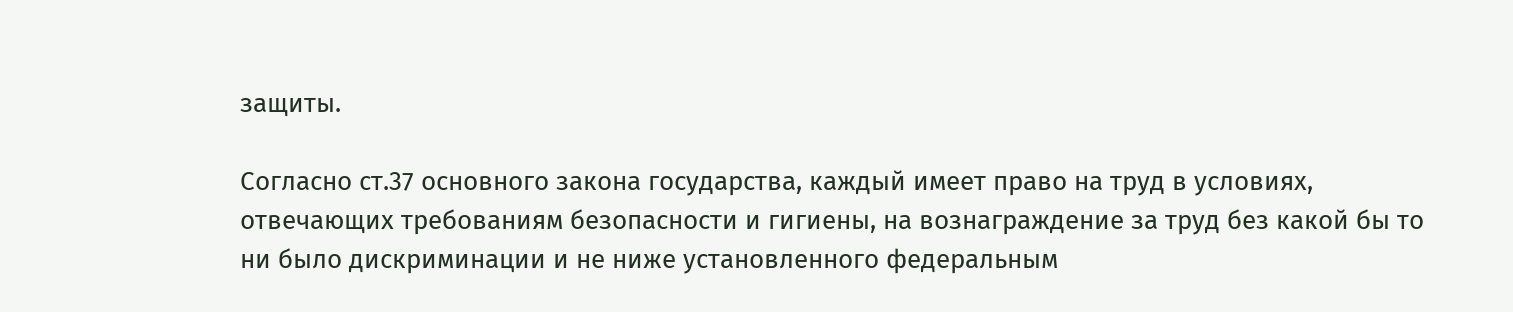защиты.

Согласно ст.37 основного закона государства, каждый имеет право на труд в условиях, отвечающих требованиям безопасности и гигиены, на вознаграждение за труд без какой бы то ни было дискриминации и не ниже установленного федеральным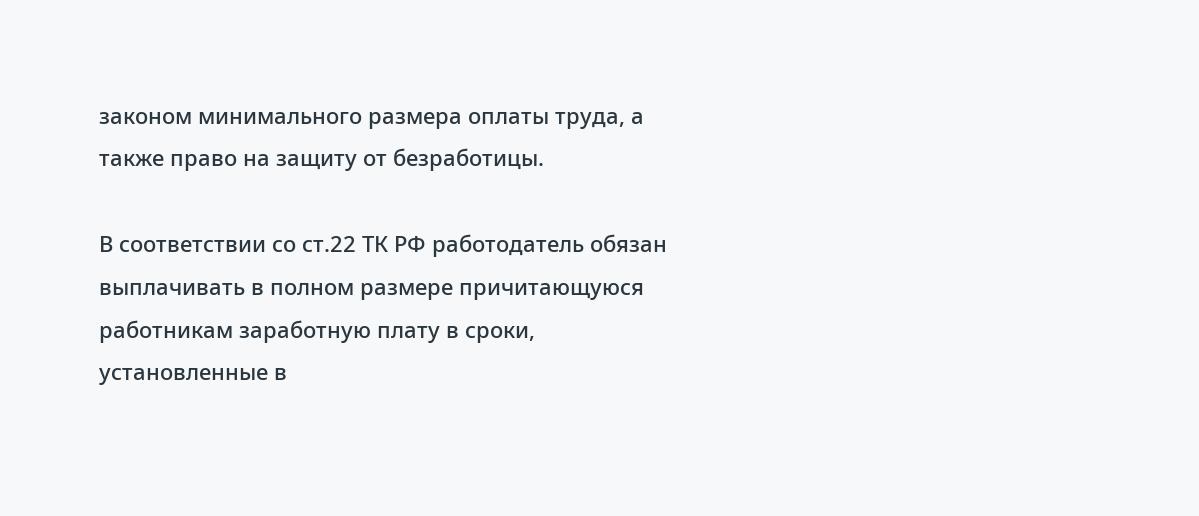законом минимального размера оплаты труда, а также право на защиту от безработицы.

В соответствии со ст.22 ТК РФ работодатель обязан выплачивать в полном размере причитающуюся работникам заработную плату в сроки, установленные в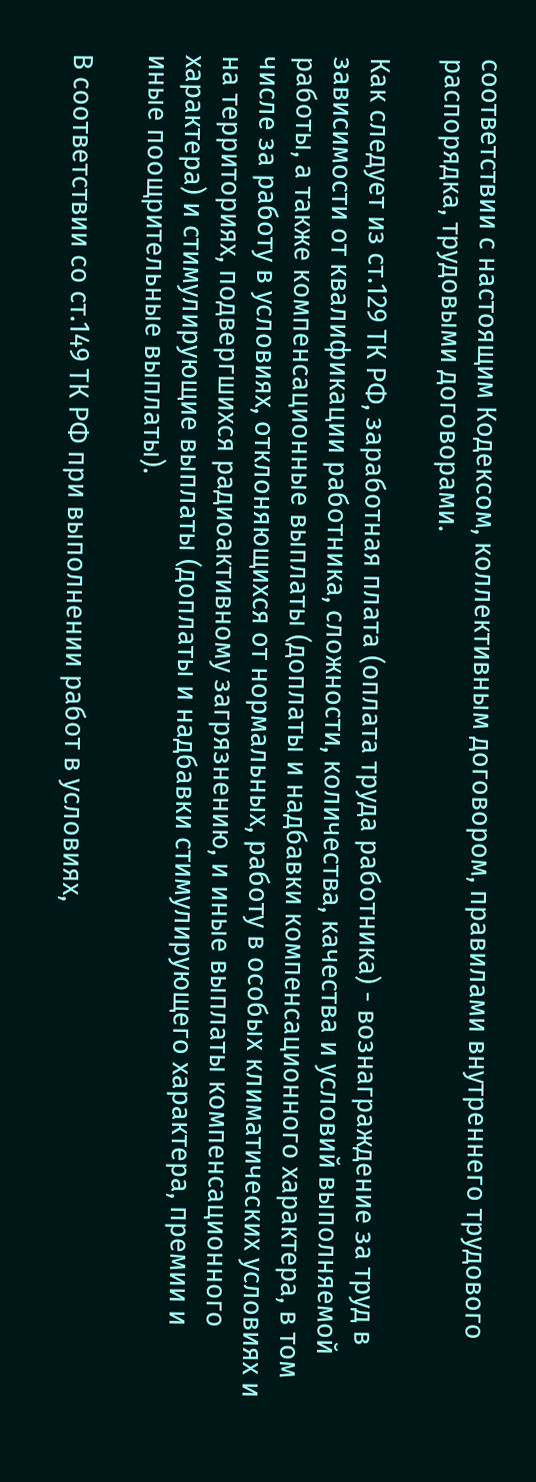соответствии с настоящим Кодексом, коллективным договором, правилами внутреннего трудового распорядка, трудовыми договорами.

Как следует из ст.129 ТК РФ, заработная плата (оплата труда работника) - вознаграждение за труд в зависимости от квалификации работника, сложности, количества, качества и условий выполняемой работы, а также компенсационные выплаты (доплаты и надбавки компенсационного характера, в том числе за работу в условиях, отклоняющихся от нормальных, работу в особых климатических условиях и на территориях, подвергшихся радиоактивному загрязнению, и иные выплаты компенсационного характера) и стимулирующие выплаты (доплаты и надбавки стимулирующего характера, премии и иные поощрительные выплаты).

В соответствии со ст.149 ТК РФ при выполнении работ в условиях,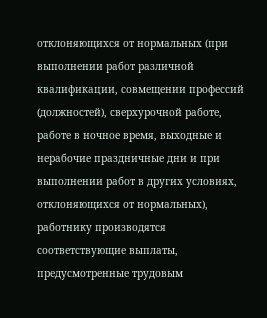отклоняющихся от нормальных (при выполнении работ различной квалификации, совмещении профессий (должностей), сверхурочной работе, работе в ночное время, выходные и нерабочие праздничные дни и при выполнении работ в других условиях, отклоняющихся от нормальных), работнику производятся соответствующие выплаты, предусмотренные трудовым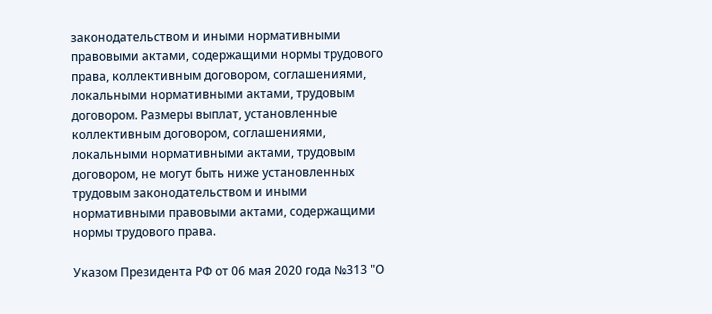законодательством и иными нормативными правовыми актами, содержащими нормы трудового права, коллективным договором, соглашениями, локальными нормативными актами, трудовым договором. Размеры выплат, установленные коллективным договором, соглашениями, локальными нормативными актами, трудовым договором, не могут быть ниже установленных трудовым законодательством и иными нормативными правовыми актами, содержащими нормы трудового права.

Указом Президента РФ от 06 мая 2020 года №313 "О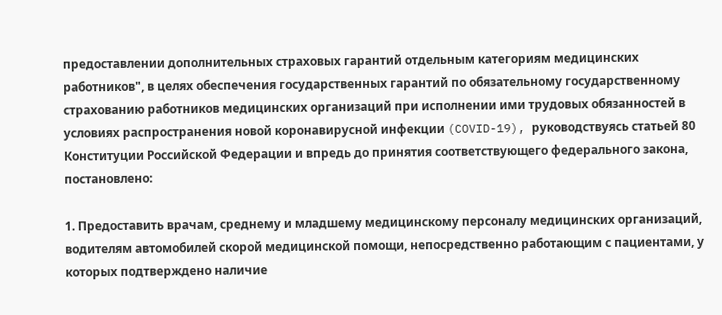предоставлении дополнительных страховых гарантий отдельным категориям медицинских работников", в целях обеспечения государственных гарантий по обязательному государственному страхованию работников медицинских организаций при исполнении ими трудовых обязанностей в условиях распространения новой коронавирусной инфекции (COVID-19), руководствуясь статьей 80 Конституции Российской Федерации и впредь до принятия соответствующего федерального закона, постановлено:

1. Предоставить врачам, среднему и младшему медицинскому персоналу медицинских организаций, водителям автомобилей скорой медицинской помощи, непосредственно работающим с пациентами, у которых подтверждено наличие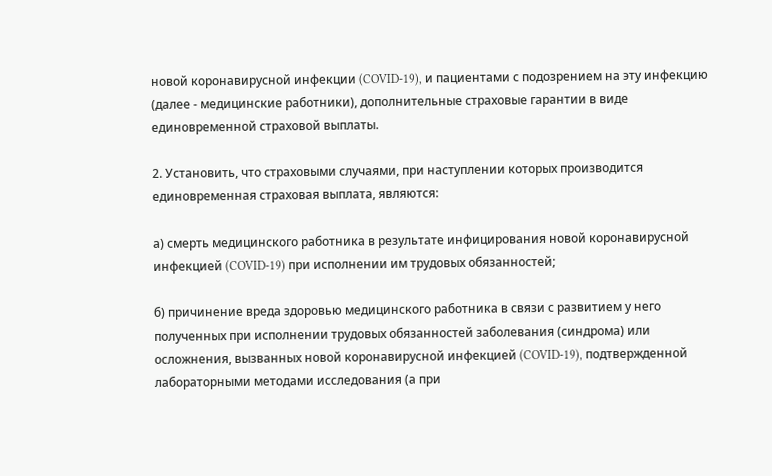новой коронавирусной инфекции (COVID-19), и пациентами с подозрением на эту инфекцию (далее - медицинские работники), дополнительные страховые гарантии в виде единовременной страховой выплаты.

2. Установить, что страховыми случаями, при наступлении которых производится единовременная страховая выплата, являются:

а) смерть медицинского работника в результате инфицирования новой коронавирусной инфекцией (COVID-19) при исполнении им трудовых обязанностей;

б) причинение вреда здоровью медицинского работника в связи с развитием у него полученных при исполнении трудовых обязанностей заболевания (синдрома) или осложнения, вызванных новой коронавирусной инфекцией (COVID-19), подтвержденной лабораторными методами исследования (а при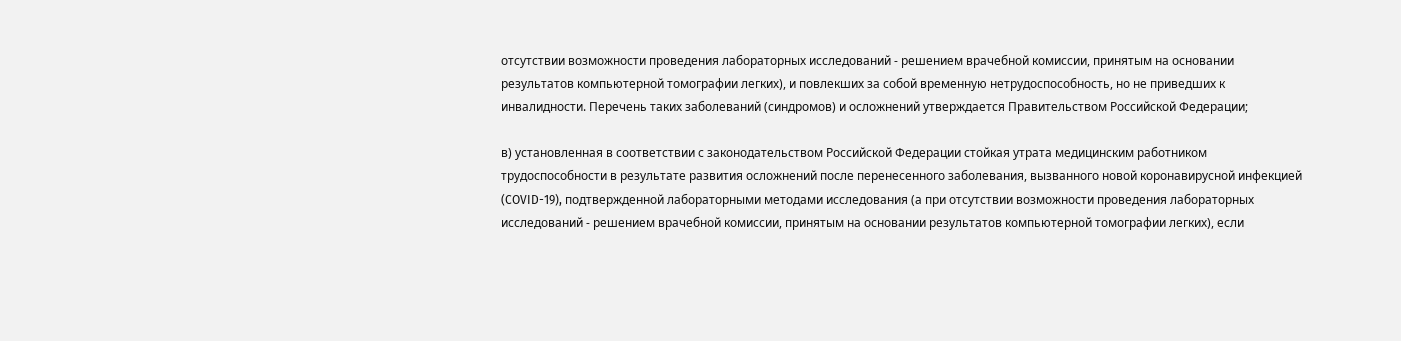отсутствии возможности проведения лабораторных исследований - решением врачебной комиссии, принятым на основании результатов компьютерной томографии легких), и повлекших за собой временную нетрудоспособность, но не приведших к инвалидности. Перечень таких заболеваний (синдромов) и осложнений утверждается Правительством Российской Федерации;

в) установленная в соответствии с законодательством Российской Федерации стойкая утрата медицинским работником трудоспособности в результате развития осложнений после перенесенного заболевания, вызванного новой коронавирусной инфекцией (COVID-19), подтвержденной лабораторными методами исследования (а при отсутствии возможности проведения лабораторных исследований - решением врачебной комиссии, принятым на основании результатов компьютерной томографии легких), если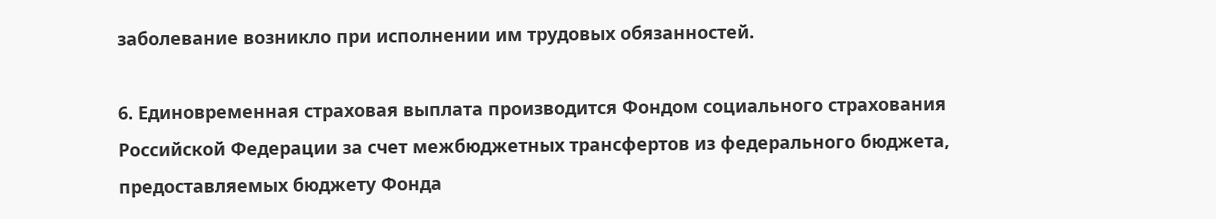заболевание возникло при исполнении им трудовых обязанностей.

6. Единовременная страховая выплата производится Фондом социального страхования Российской Федерации за счет межбюджетных трансфертов из федерального бюджета, предоставляемых бюджету Фонда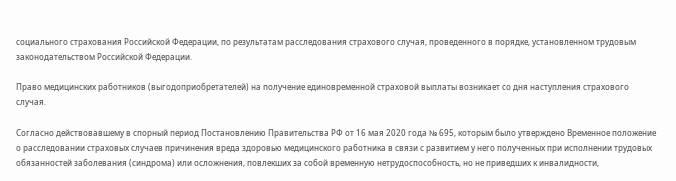социального страхования Российской Федерации, по результатам расследования страхового случая, проведенного в порядке, установленном трудовым законодательством Российской Федерации.

Право медицинских работников (выгодоприобретателей) на получение единовременной страховой выплаты возникает со дня наступления страхового случая.

Согласно действовавшему в спорный период Постановлению Правительства РФ от 16 мая 2020 года № 695, которым было утверждено Временное положение о расследовании страховых случаев причинения вреда здоровью медицинского работника в связи с развитием у него полученных при исполнении трудовых обязанностей заболевания (синдрома) или осложнения, повлекших за собой временную нетрудоспособность, но не приведших к инвалидности,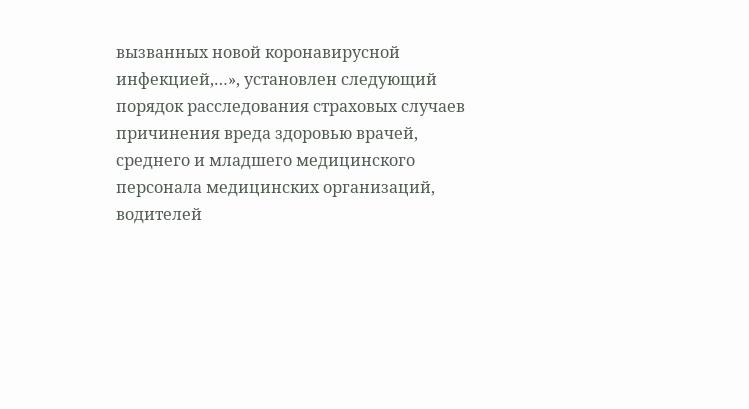вызванных новой коронавирусной инфекцией,…», установлен следующий порядок расследования страховых случаев причинения вреда здоровью врачей, среднего и младшего медицинского персонала медицинских организаций, водителей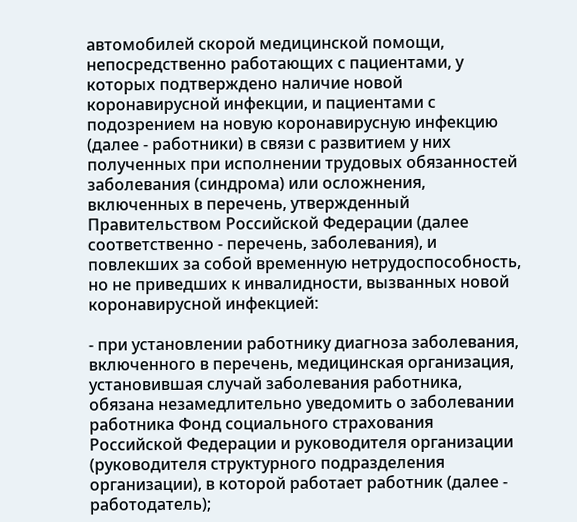автомобилей скорой медицинской помощи, непосредственно работающих с пациентами, у которых подтверждено наличие новой коронавирусной инфекции, и пациентами с подозрением на новую коронавирусную инфекцию (далее - работники) в связи с развитием у них полученных при исполнении трудовых обязанностей заболевания (синдрома) или осложнения, включенных в перечень, утвержденный Правительством Российской Федерации (далее соответственно - перечень, заболевания), и повлекших за собой временную нетрудоспособность, но не приведших к инвалидности, вызванных новой коронавирусной инфекцией:

- при установлении работнику диагноза заболевания, включенного в перечень, медицинская организация, установившая случай заболевания работника, обязана незамедлительно уведомить о заболевании работника Фонд социального страхования Российской Федерации и руководителя организации (руководителя структурного подразделения организации), в которой работает работник (далее - работодатель);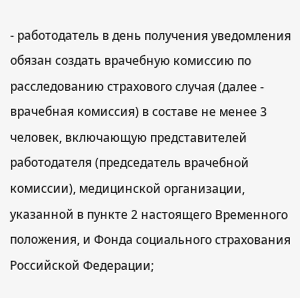- работодатель в день получения уведомления обязан создать врачебную комиссию по расследованию страхового случая (далее - врачебная комиссия) в составе не менее 3 человек, включающую представителей работодателя (председатель врачебной комиссии), медицинской организации, указанной в пункте 2 настоящего Временного положения, и Фонда социального страхования Российской Федерации;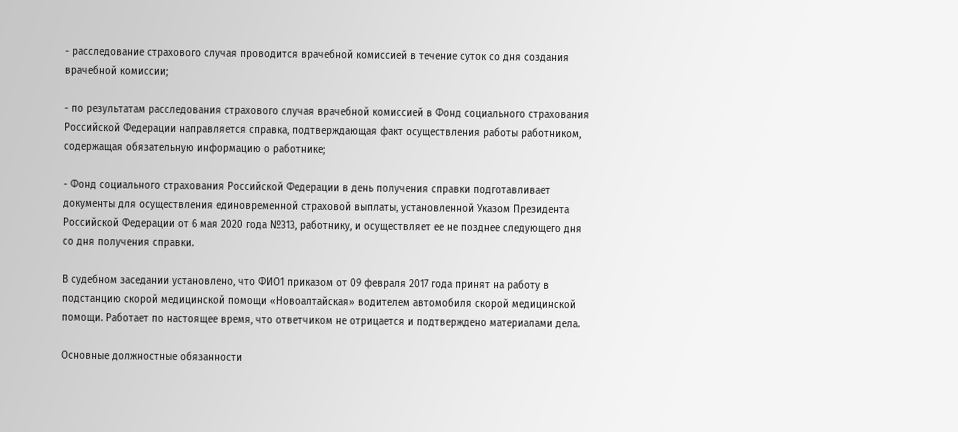- расследование страхового случая проводится врачебной комиссией в течение суток со дня создания врачебной комиссии;

- по результатам расследования страхового случая врачебной комиссией в Фонд социального страхования Российской Федерации направляется справка, подтверждающая факт осуществления работы работником, содержащая обязательную информацию о работнике;

- Фонд социального страхования Российской Федерации в день получения справки подготавливает документы для осуществления единовременной страховой выплаты, установленной Указом Президента Российской Федерации от 6 мая 2020 года №313, работнику, и осуществляет ее не позднее следующего дня со дня получения справки.

В судебном заседании установлено, что ФИО1 приказом от 09 февраля 2017 года принят на работу в подстанцию скорой медицинской помощи «Новоалтайская» водителем автомобиля скорой медицинской помощи. Работает по настоящее время, что ответчиком не отрицается и подтверждено материалами дела.

Основные должностные обязанности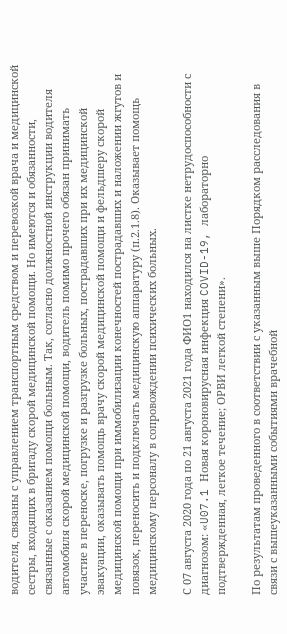водителя, связаны с управлением транспортным средством и перевозкой врача и медицинской сестры, входящих в бригаду скорой медицинской помощи. Но имеются и обязанности, связанные с оказанием помощи больным. Так, согласно должностной инструкции водителя автомобиля скорой медицинской помощи, водитель помимо прочего обязан принимать участие в переноске, погрузке и разгрузке больных, пострадавших при их медицинской эвакуации, оказывать помощь врачу скорой медицинской помощи и фельдшеру скорой медицинской помощи при иммобилизации конечностей пострадавших и наложении жгутов и повязок, переносить и подключать медицинскую аппаратуру (п.2.1.8). Оказывает помощь медицинскому персоналу в сопровождении психических больных.

С 07 августа 2020 года по 21 августа 2021 года ФИО1 находился на листке нетрудоспособности с диагнозом: «U07.1 Новая короновирусная инфекция COVID-19, лабораторно подтвержденная, легкое течение; ОРВИ легкой степени».

По результатам проведенного в соответствии с указанным выше Порядком расследования в связи с вышеуказанными событиями врачебной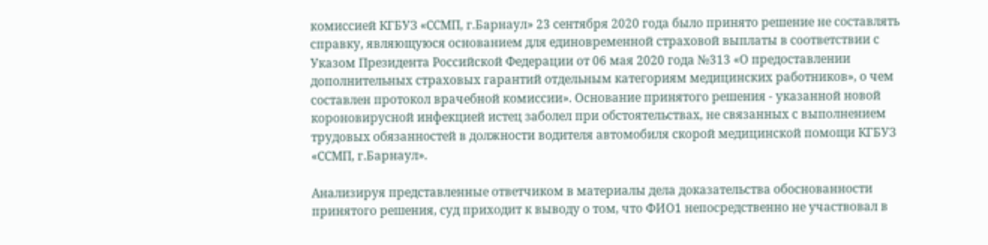комиссией КГБУЗ «ССМП, г.Барнаул» 23 сентября 2020 года было принято решение не составлять справку, являющуюся основанием для единовременной страховой выплаты в соответствии с Указом Президента Российской Федерации от 06 мая 2020 года №313 «О предоставлении дополнительных страховых гарантий отдельным категориям медицинских работников», о чем составлен протокол врачебной комиссии». Основание принятого решения - указанной новой короновирусной инфекцией истец заболел при обстоятельствах, не связанных с выполнением трудовых обязанностей в должности водителя автомобиля скорой медицинской помощи КГБУЗ «ССМП, г.Барнаул».

Анализируя представленные ответчиком в материалы дела доказательства обоснованности принятого решения, суд приходит к выводу о том, что ФИО1 непосредственно не участвовал в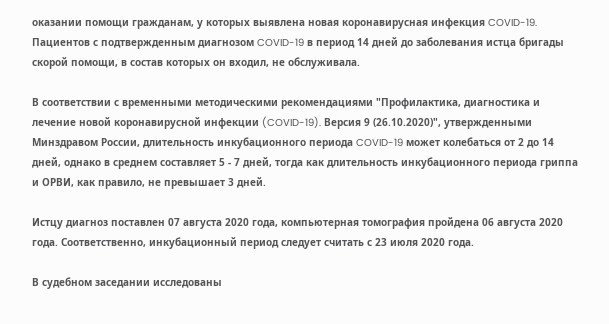оказании помощи гражданам, у которых выявлена новая коронавирусная инфекция COVID-19. Пациентов с подтвержденным диагнозом COVID-19 в период 14 дней до заболевания истца бригады скорой помощи, в состав которых он входил, не обслуживала.

В соответствии с временными методическими рекомендациями "Профилактика, диагностика и лечение новой коронавирусной инфекции (COVID-19). Версия 9 (26.10.2020)", утвержденными Минздравом России, длительность инкубационного периода COVID-19 может колебаться от 2 до 14 дней, однако в среднем составляет 5 - 7 дней, тогда как длительность инкубационного периода гриппа и ОРВИ, как правило, не превышает 3 дней.

Истцу диагноз поставлен 07 августа 2020 года, компьютерная томография пройдена 06 августа 2020 года. Соответственно, инкубационный период следует считать с 23 июля 2020 года.

В судебном заседании исследованы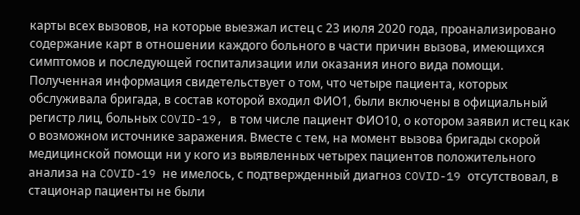карты всех вызовов, на которые выезжал истец с 23 июля 2020 года, проанализировано содержание карт в отношении каждого больного в части причин вызова, имеющихся симптомов и последующей госпитализации или оказания иного вида помощи. Полученная информация свидетельствует о том, что четыре пациента, которых обслуживала бригада, в состав которой входил ФИО1, были включены в официальный регистр лиц, больных COVID-19, в том числе пациент ФИО10, о котором заявил истец как о возможном источнике заражения. Вместе с тем, на момент вызова бригады скорой медицинской помощи ни у кого из выявленных четырех пациентов положительного анализа на COVID-19 не имелось, с подтвержденный диагноз COVID-19 отсутствовал, в стационар пациенты не были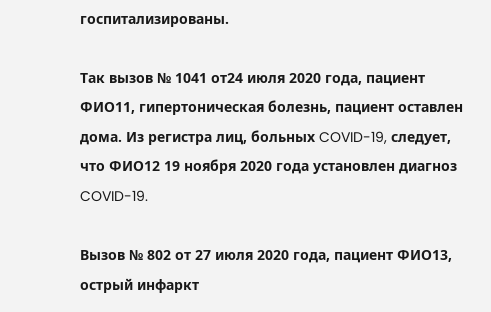госпитализированы.

Так вызов № 1041 от24 июля 2020 года, пациент ФИО11, гипертоническая болезнь, пациент оставлен дома. Из регистра лиц, больных COVID-19, следует, что ФИО12 19 ноября 2020 года установлен диагноз COVID-19.

Вызов № 802 от 27 июля 2020 года, пациент ФИО13, острый инфаркт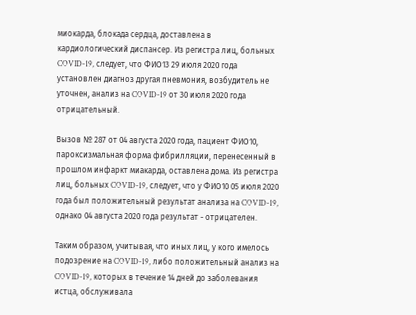миокарда, блокада сердца, доставлена в кардиологический диспансер. Из регистра лиц, больных COVID-19, следует, что ФИО13 29 июля 2020 года установлен диагноз другая пневмония, возбудитель не уточнен, анализ на COVID-19 от 30 июля 2020 года отрицательный.

Вызов № 287 от 04 августа 2020 года, пациент ФИО10, пароксизмальная форма фибрилляции, перенесенный в прошлом инфаркт миакарда, оставлена дома. Из регистра лиц, больных COVID-19, следует, что у ФИО10 05 июля 2020 года был положительный результат анализа на COVID-19, однако 04 августа 2020 года результат - отрицателен.

Таким образом, учитывая, что иных лиц, у кого имелось подозрение на COVID-19, либо положительный анализ на COVID-19, которых в течение 14 дней до заболевания истца, обслуживала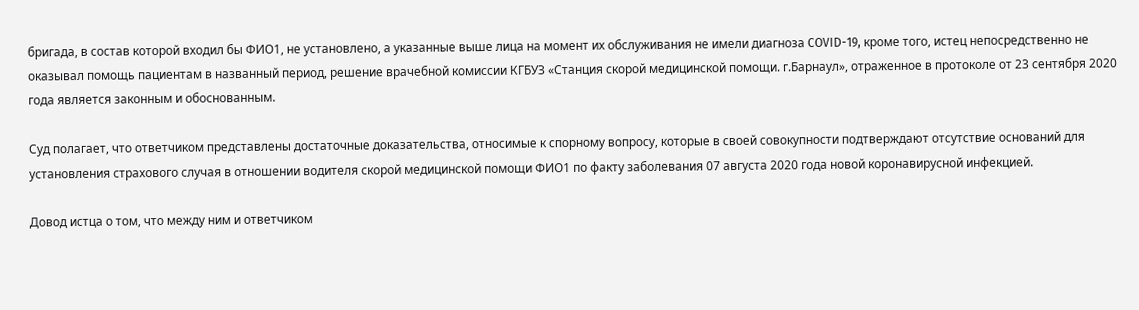бригада, в состав которой входил бы ФИО1, не установлено, а указанные выше лица на момент их обслуживания не имели диагноза COVID-19, кроме того, истец непосредственно не оказывал помощь пациентам в названный период, решение врачебной комиссии КГБУЗ «Станция скорой медицинской помощи. г.Барнаул», отраженное в протоколе от 23 сентября 2020 года является законным и обоснованным.

Суд полагает, что ответчиком представлены достаточные доказательства, относимые к спорному вопросу, которые в своей совокупности подтверждают отсутствие оснований для установления страхового случая в отношении водителя скорой медицинской помощи ФИО1 по факту заболевания 07 августа 2020 года новой коронавирусной инфекцией.

Довод истца о том, что между ним и ответчиком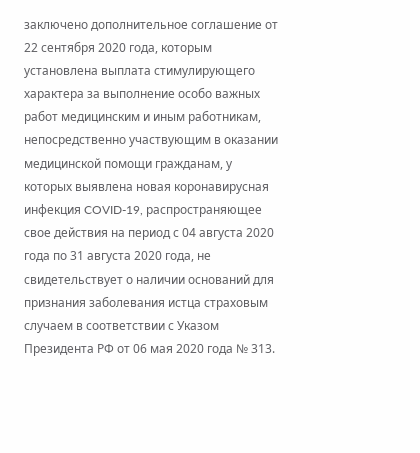заключено дополнительное соглашение от 22 сентября 2020 года, которым установлена выплата стимулирующего характера за выполнение особо важных работ медицинским и иным работникам, непосредственно участвующим в оказании медицинской помощи гражданам, у которых выявлена новая коронавирусная инфекция COVID-19, распространяющее свое действия на период с 04 августа 2020 года по 31 августа 2020 года, не свидетельствует о наличии оснований для признания заболевания истца страховым случаем в соответствии с Указом Президента РФ от 06 мая 2020 года № 313.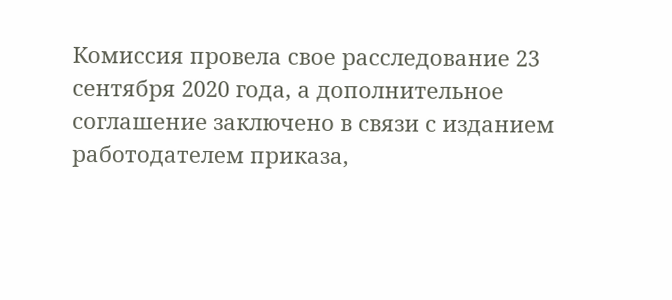Комиссия провела свое расследование 23 сентября 2020 года, а дополнительное соглашение заключено в связи с изданием работодателем приказа,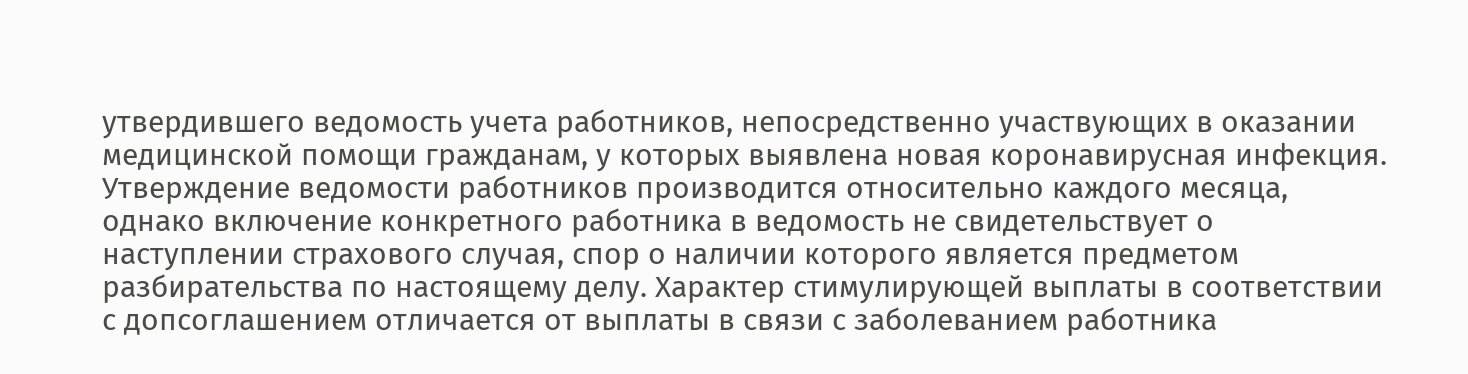утвердившего ведомость учета работников, непосредственно участвующих в оказании медицинской помощи гражданам, у которых выявлена новая коронавирусная инфекция. Утверждение ведомости работников производится относительно каждого месяца, однако включение конкретного работника в ведомость не свидетельствует о наступлении страхового случая, спор о наличии которого является предметом разбирательства по настоящему делу. Характер стимулирующей выплаты в соответствии с допсоглашением отличается от выплаты в связи с заболеванием работника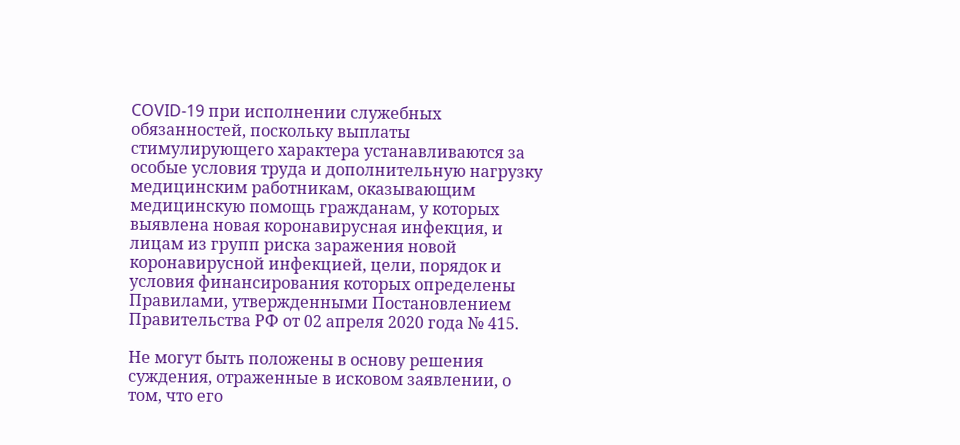COVID-19 при исполнении служебных обязанностей, поскольку выплаты стимулирующего характера устанавливаются за особые условия труда и дополнительную нагрузку медицинским работникам, оказывающим медицинскую помощь гражданам, у которых выявлена новая коронавирусная инфекция, и лицам из групп риска заражения новой коронавирусной инфекцией, цели, порядок и условия финансирования которых определены Правилами, утвержденными Постановлением Правительства РФ от 02 апреля 2020 года № 415.

Не могут быть положены в основу решения суждения, отраженные в исковом заявлении, о том, что его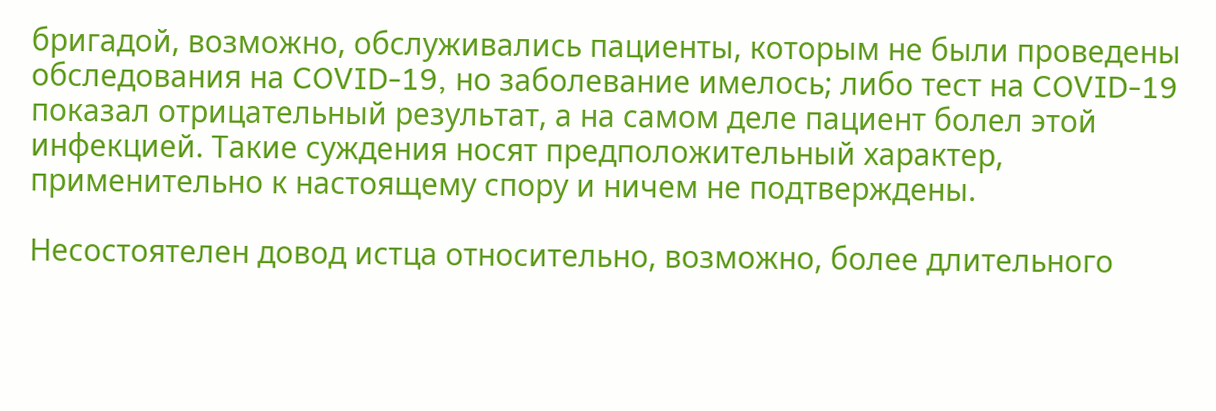бригадой, возможно, обслуживались пациенты, которым не были проведены обследования на COVID-19, но заболевание имелось; либо тест на COVID-19 показал отрицательный результат, а на самом деле пациент болел этой инфекцией. Такие суждения носят предположительный характер, применительно к настоящему спору и ничем не подтверждены.

Несостоятелен довод истца относительно, возможно, более длительного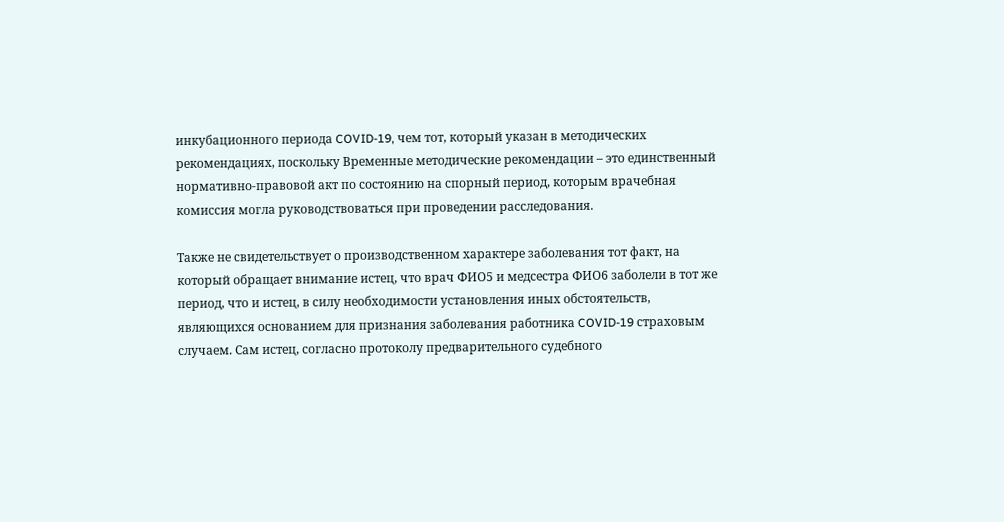инкубационного периода COVID-19, чем тот, который указан в методических рекомендациях, поскольку Временные методические рекомендации – это единственный нормативно-правовой акт по состоянию на спорный период, которым врачебная комиссия могла руководствоваться при проведении расследования.

Также не свидетельствует о производственном характере заболевания тот факт, на который обращает внимание истец, что врач ФИО5 и медсестра ФИО6 заболели в тот же период, что и истец, в силу необходимости установления иных обстоятельств, являющихся основанием для признания заболевания работника COVID-19 страховым случаем. Сам истец, согласно протоколу предварительного судебного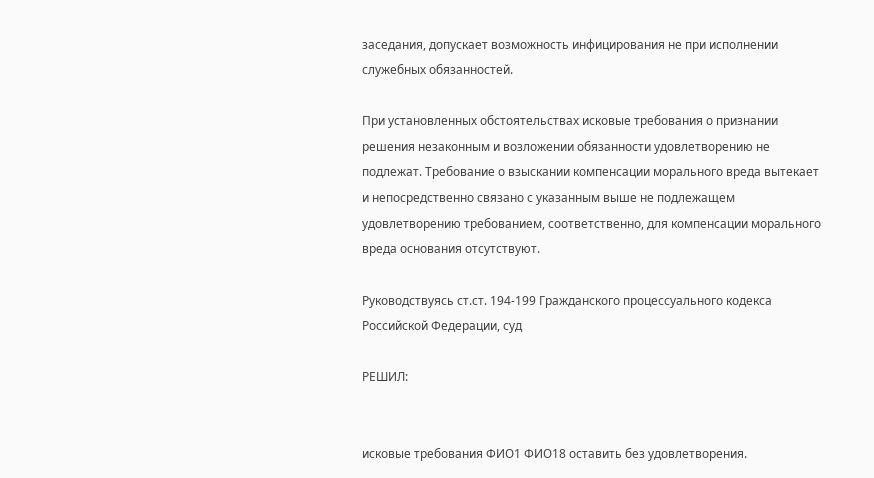заседания, допускает возможность инфицирования не при исполнении служебных обязанностей.

При установленных обстоятельствах исковые требования о признании решения незаконным и возложении обязанности удовлетворению не подлежат. Требование о взыскании компенсации морального вреда вытекает и непосредственно связано с указанным выше не подлежащем удовлетворению требованием, соответственно, для компенсации морального вреда основания отсутствуют.

Руководствуясь ст.ст. 194-199 Гражданского процессуального кодекса Российской Федерации, суд

РЕШИЛ:


исковые требования ФИО1 ФИО18 оставить без удовлетворения.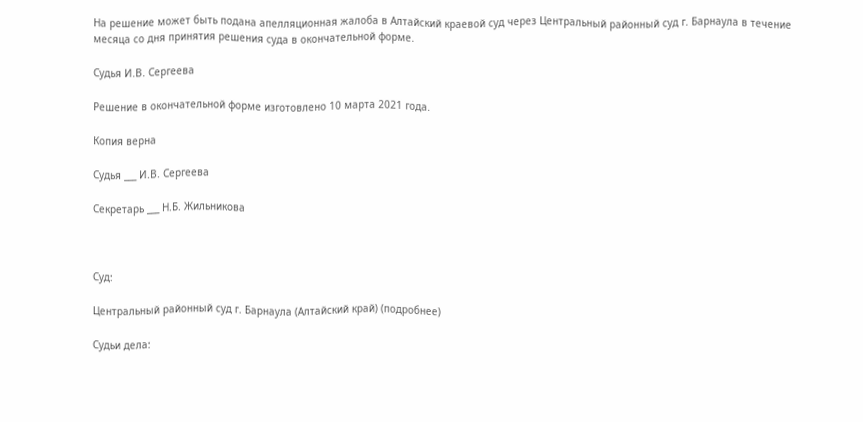На решение может быть подана апелляционная жалоба в Алтайский краевой суд через Центральный районный суд г. Барнаула в течение месяца со дня принятия решения суда в окончательной форме.

Судья И.В. Сергеева

Решение в окончательной форме изготовлено 10 марта 2021 года.

Копия верна

Судья ___ И.В. Сергеева

Секретарь ___ Н.Б. Жильникова



Суд:

Центральный районный суд г. Барнаула (Алтайский край) (подробнее)

Судьи дела: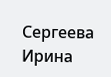Сергеева Ирина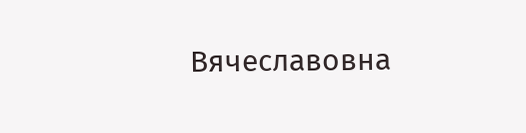Вячеславовна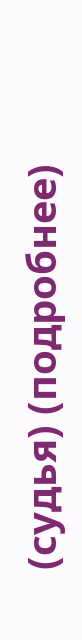(судья) (подробнее)